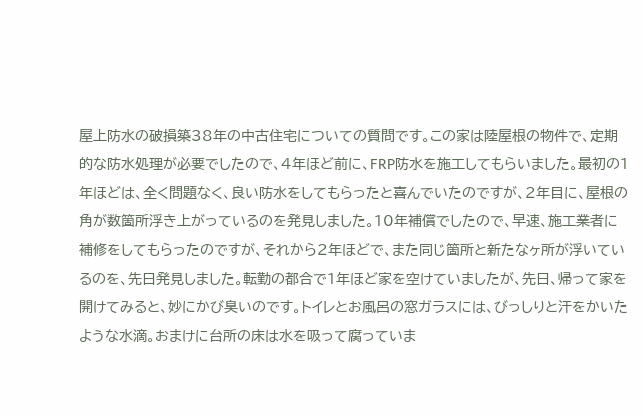屋上防水の破損築38年の中古住宅についての質問です。この家は陸屋根の物件で、定期的な防水処理が必要でしたので、4年ほど前に、FRP防水を施工してもらいました。最初の1年ほどは、全く問題なく、良い防水をしてもらったと喜んでいたのですが、2年目に、屋根の角が数箇所浮き上がっているのを発見しました。10年補償でしたので、早速、施工業者に補修をしてもらったのですが、それから2年ほどで、また同じ箇所と新たなヶ所が浮いているのを、先日発見しました。転勤の都合で1年ほど家を空けていましたが、先日、帰って家を開けてみると、妙にかび臭いのです。トイレとお風呂の窓ガラスには、びっしりと汗をかいたような水滴。おまけに台所の床は水を吸って腐っていま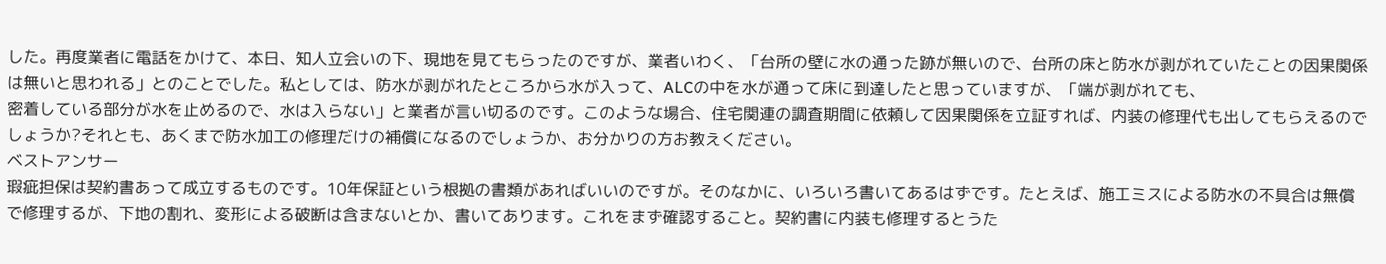した。再度業者に電話をかけて、本日、知人立会いの下、現地を見てもらったのですが、業者いわく、「台所の壁に水の通った跡が無いので、台所の床と防水が剥がれていたことの因果関係は無いと思われる」とのことでした。私としては、防水が剥がれたところから水が入って、ALCの中を水が通って床に到達したと思っていますが、「端が剥がれても、
密着している部分が水を止めるので、水は入らない」と業者が言い切るのです。このような場合、住宅関連の調査期間に依頼して因果関係を立証すれば、内装の修理代も出してもらえるのでしょうか?それとも、あくまで防水加工の修理だけの補償になるのでしょうか、お分かりの方お教えください。
ベストアンサー
瑕疵担保は契約書あって成立するものです。10年保証という根拠の書類があればいいのですが。そのなかに、いろいろ書いてあるはずです。たとえば、施工ミスによる防水の不具合は無償で修理するが、下地の割れ、変形による破断は含まないとか、書いてあります。これをまず確認すること。契約書に内装も修理するとうた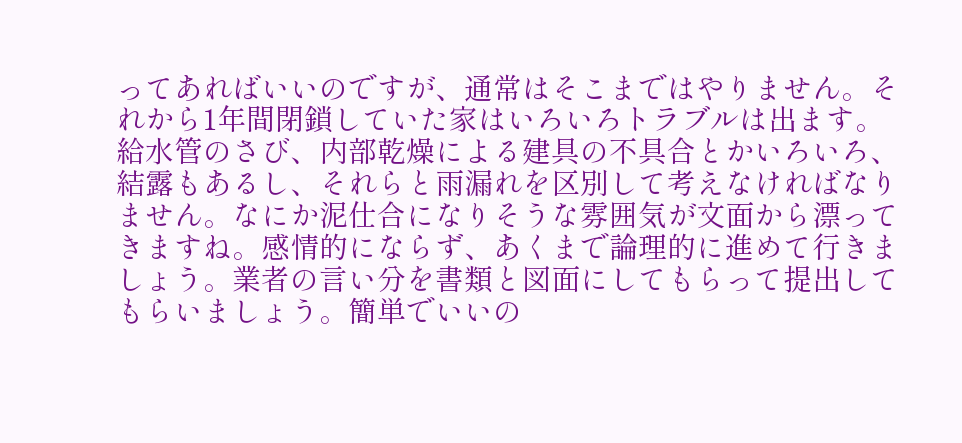ってあればいいのですが、通常はそこまではやりません。それから1年間閉鎖していた家はいろいろトラブルは出ます。給水管のさび、内部乾燥による建具の不具合とかいろいろ、結露もあるし、それらと雨漏れを区別して考えなければなりません。なにか泥仕合になりそうな雰囲気が文面から漂ってきますね。感情的にならず、あくまで論理的に進めて行きましょう。業者の言い分を書類と図面にしてもらって提出してもらいましょう。簡単でいいの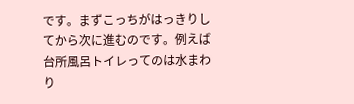です。まずこっちがはっきりしてから次に進むのです。例えば台所風呂トイレってのは水まわり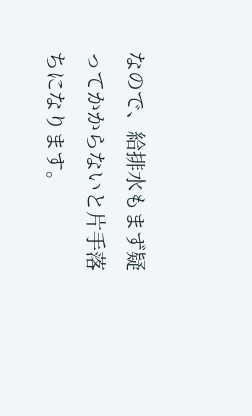なので、給排水もまず疑ってかからないと片手落ちになります。